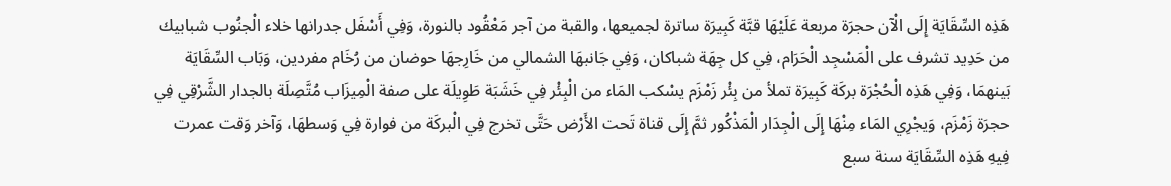هَذِه السِّقَايَة إِلَى الْآن حجرَة مربعة عَلَيْهَا قبَّة كَبِيرَة ساترة لجميعها، والقبة من آجر مَعْقُود بالنورة، وَفِي أَسْفَل جدرانها خلاء الْجنُوب شبابيك من حَدِيد تشرف على الْمَسْجِد الْحَرَام، فِي كل جِهَة شباكان، وَفِي جَانبهَا الشمالي من خَارِجهَا حوضان من رُخَام مفردين، وَبَاب السِّقَايَة بَينهمَا، وَفِي هَذِه الْحُجْرَة بركَة كَبِيرَة تملأ من بِئْر زَمْزَم يسْكب المَاء من الْبِئْر فِي خَشَبَة طَوِيلَة على صفة الْمِيزَاب مُتَّصِلَة بالجدار الشَّرْقِي فِي حجرَة زَمْزَم، وَيجْرِي المَاء مِنْهَا إِلَى الْجِدَار الْمَذْكُور ثمَّ إِلَى قناة تَحت الأَرْض حَتَّى تخرج فِي الْبركَة من فوارة فِي وَسطهَا، وَآخر وَقت عمرت فِيهِ هَذِه السِّقَايَة سنة سبع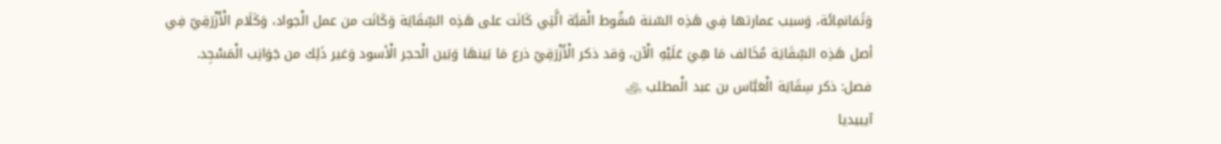وَثَمَانمِائَة، وَسبب عمارتها فِي هَذِه السّنة سُقُوط الْقبَّة الَّتِي كَانَت على هَذِه السِّقَايَة وَكَانَت من عمل الْجواد، وَكَلَام الْأَزْرَقِيّ فِي أصل هَذِه السِّقَايَة مُخَالف مَا هِيَ عَلَيْهِ الْآن، وَقد ذكر الْأَزْرَقِيّ ذرع مَا بَينهَا وَبَين الْحجر الْأسود وَغير ذَلِك من جَوَانِب الْمَسْجِد.
فصل: ذكر سِقَايَة الْعَبَّاس بن عبد الْمطلب ﵁
آيبيديا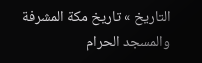التاريخ » تاريخ مكة المشرفة والمسجد الحرام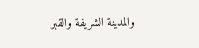والمدينة الشريفة والقبر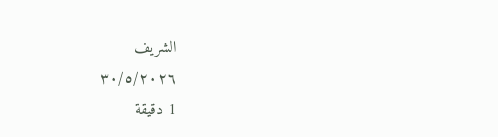الشريف
٣٠/٥/٢٠٢٦
1 دقيقة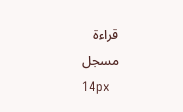قراءة
مسجل
14px